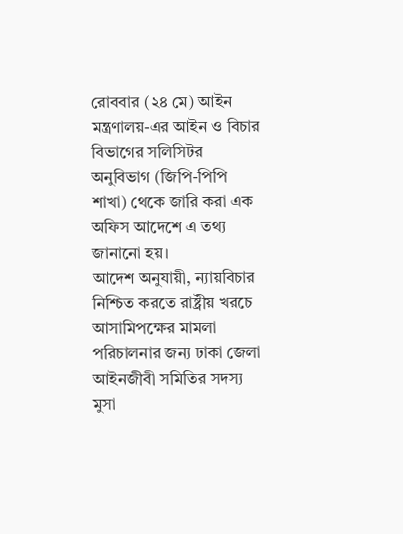রোববার (২৪ মে) আইন মন্ত্রণালয়-এর আইন ও বিচার বিভাগের সলিসিটর অনুবিভাগ (জিপি-পিপি শাখা) থেকে জারি করা এক অফিস আদেশে এ তথ্য জানানো হয়।
আদেশ অনুযায়ী, ন্যায়বিচার নিশ্চিত করতে রাষ্ট্রীয় খরচে আসামিপক্ষের মামলা পরিচালনার জন্য ঢাকা জেলা আইনজীবী সমিতির সদস্য মুসা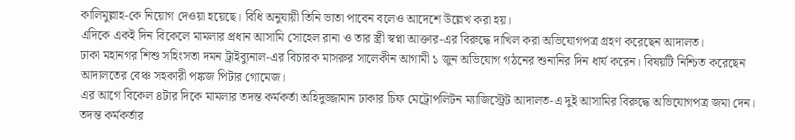কালিমুল্লাহ-কে নিয়োগ দেওয়া হয়েছে। বিধি অনুযায়ী তিনি ভাতা পাবেন বলেও আদেশে উল্লেখ করা হয়।
এদিকে একই দিন বিকেলে মামলার প্রধান আসামি সোহেল রানা ও তার স্ত্রী স্বপ্না আক্তার-এর বিরুদ্ধে দাখিল করা অভিযোগপত্র গ্রহণ করেছেন আদালত।
ঢাকা মহানগর শিশু সহিংসতা দমন ট্রাইব্যুনাল-এর বিচারক মাসরুর সালেকীন আগামী ১ জুন অভিযোগ গঠনের শুনানির দিন ধার্য করেন। বিষয়টি নিশ্চিত করেছেন আদালতের বেঞ্চ সহকারী পঙ্কজ পিটার গোমেজ।
এর আগে বিকেল ৪টার দিকে মামলার তদন্ত কর্মকর্তা অহিদুজ্জামান ঢাকার চিফ মেট্রোপলিটন ম্যাজিস্ট্রেট আদালত-এ দুই আসামির বিরুদ্ধে অভিযোগপত্র জমা দেন।
তদন্ত কর্মকর্তার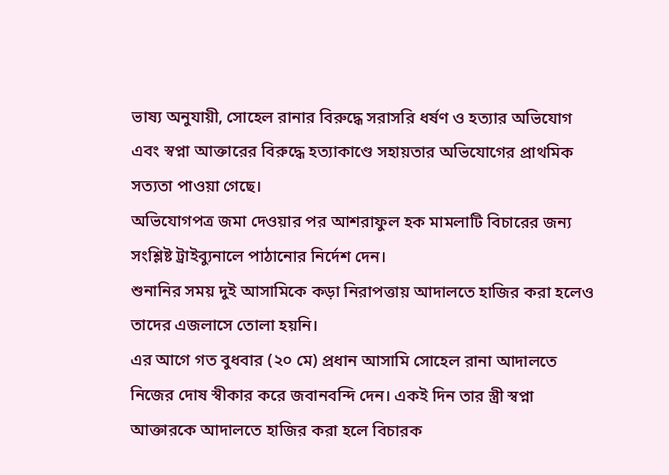ভাষ্য অনুযায়ী, সোহেল রানার বিরুদ্ধে সরাসরি ধর্ষণ ও হত্যার অভিযোগ এবং স্বপ্না আক্তারের বিরুদ্ধে হত্যাকাণ্ডে সহায়তার অভিযোগের প্রাথমিক সত্যতা পাওয়া গেছে।
অভিযোগপত্র জমা দেওয়ার পর আশরাফুল হক মামলাটি বিচারের জন্য সংশ্লিষ্ট ট্রাইব্যুনালে পাঠানোর নির্দেশ দেন।
শুনানির সময় দুই আসামিকে কড়া নিরাপত্তায় আদালতে হাজির করা হলেও তাদের এজলাসে তোলা হয়নি।
এর আগে গত বুধবার (২০ মে) প্রধান আসামি সোহেল রানা আদালতে নিজের দোষ স্বীকার করে জবানবন্দি দেন। একই দিন তার স্ত্রী স্বপ্না আক্তারকে আদালতে হাজির করা হলে বিচারক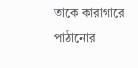তাকে কারাগারে পাঠানোর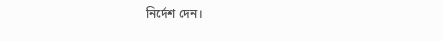নির্দেশ দেন।